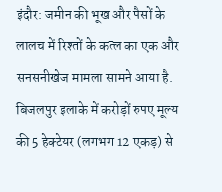इंदौर: जमीन की भूख और पैसों के लालच में रिश्तों के कत्ल का एक और सनसनीखेज मामला सामने आया है. बिजलपुर इलाके में करोड़ों रुपए मूल्य की 5 हेक्टेयर (लगभग 12 एकड़) से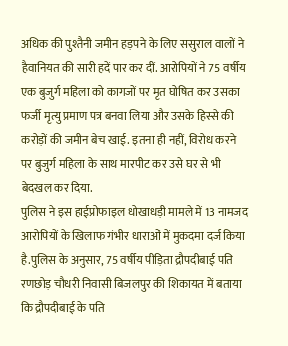अधिक की पुश्तैनी जमीन हड़पने के लिए ससुराल वालों ने हैवानियत की सारी हदें पार कर दीं. आरोपियों ने 75 वर्षीय एक बुजुर्ग महिला को कागजों पर मृत घोषित कर उसका फर्जी मृत्यु प्रमाण पत्र बनवा लिया और उसके हिस्से की करोड़ों की जमीन बेच खाई. इतना ही नहीं, विरोध करने पर बुजुर्ग महिला के साथ मारपीट कर उसे घर से भी बेदखल कर दिया.
पुलिस ने इस हाईप्रोफाइल धोखाधड़ी मामले में 13 नामजद आरोपियों के खिलाफ गंभीर धाराओं में मुकदमा दर्ज किया है.पुलिस के अनुसार, 75 वर्षीय पीड़िता द्रौपदीबाई पति रणछोड़ चौधरी निवासी बिजलपुर की शिकायत में बताया कि द्रौपदीबाई के पति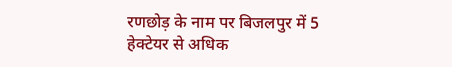रणछोड़ के नाम पर बिजलपुर में 5 हेक्टेयर से अधिक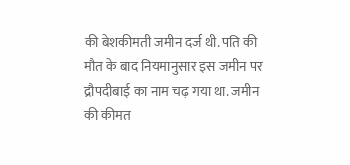की बेशकीमती जमीन दर्ज थी. पति की मौत के बाद नियमानुसार इस जमीन पर द्रौपदीबाई का नाम चढ़ गया था. जमीन की कीमत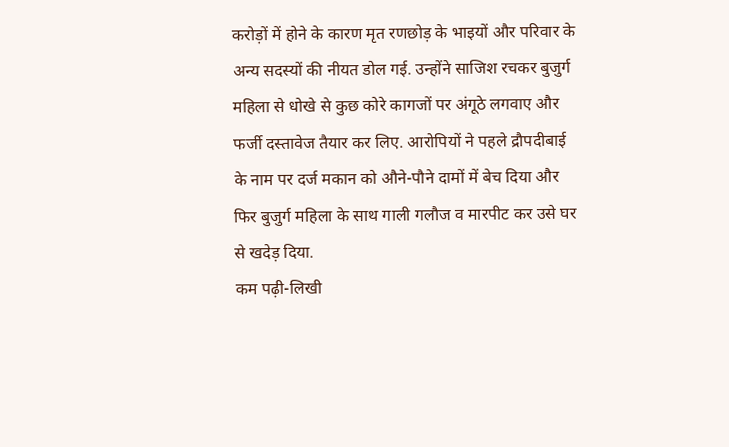करोड़ों में होने के कारण मृत रणछोड़ के भाइयों और परिवार के अन्य सदस्यों की नीयत डोल गई. उन्होंने साजिश रचकर बुजुर्ग महिला से धोखे से कुछ कोरे कागजों पर अंगूठे लगवाए और फर्जी दस्तावेज तैयार कर लिए. आरोपियों ने पहले द्रौपदीबाई के नाम पर दर्ज मकान को औने-पौने दामों में बेच दिया और फिर बुजुर्ग महिला के साथ गाली गलौज व मारपीट कर उसे घर से खदेड़ दिया.
कम पढ़ी-लिखी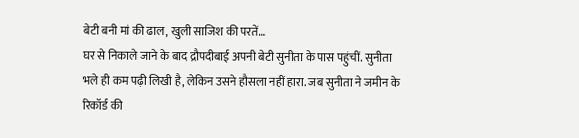बेटी बनी मां की ढाल, खुली साजिश की परतें…
घर से निकाले जाने के बाद द्रौपदीबाई अपनी बेटी सुनीता के पास पहुंचीं. सुनीता भले ही कम पढ़ी लिखी है, लेकिन उसने हौसला नहीं हारा. जब सुनीता ने जमीन के रिकॉर्ड की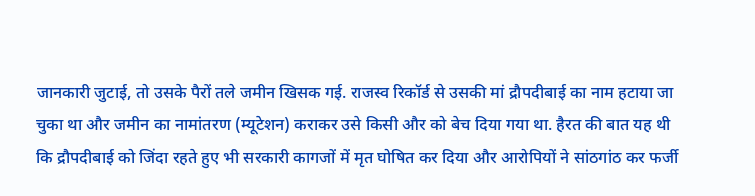जानकारी जुटाई, तो उसके पैरों तले जमीन खिसक गई. राजस्व रिकॉर्ड से उसकी मां द्रौपदीबाई का नाम हटाया जा चुका था और जमीन का नामांतरण (म्यूटेशन) कराकर उसे किसी और को बेच दिया गया था. हैरत की बात यह थी कि द्रौपदीबाई को जिंदा रहते हुए भी सरकारी कागजों में मृत घोषित कर दिया और आरोपियों ने सांठगांठ कर फर्जी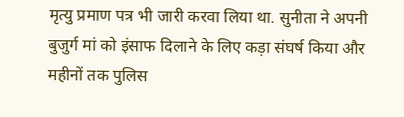मृत्यु प्रमाण पत्र भी जारी करवा लिया था. सुनीता ने अपनी बुजुर्ग मां को इंसाफ दिलाने के लिए कड़ा संघर्ष किया और महीनों तक पुलिस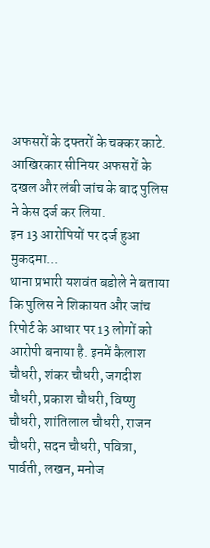अफसरों के दफ्तरों के चक्कर काटे. आखिरकार सीनियर अफसरों के दखल और लंबी जांच के बाद पुलिस ने केस दर्ज कर लिया.
इन 13 आरोपियों पर दर्ज हुआ मुकदमा...
थाना प्रभारी यशवंत बडोले ने बताया कि पुलिस ने शिकायत और जांच रिपोर्ट के आधार पर 13 लोगों को आरोपी बनाया है. इनमें कैलाश चौधरी, शंकर चौधरी, जगदीश चौधरी, प्रकाश चौधरी, विष्णु चौधरी, शांतिलाल चौधरी, राजन चौधरी, सदन चौधरी, पवित्रा, पार्वती, लखन, मनोज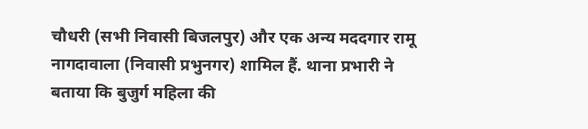चौधरी (सभी निवासी बिजलपुर) और एक अन्य मददगार रामू नागदावाला (निवासी प्रभुनगर) शामिल हैं. थाना प्रभारी ने बताया कि बुजुर्ग महिला की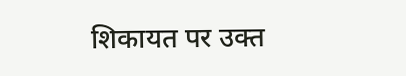शिकायत पर उक्त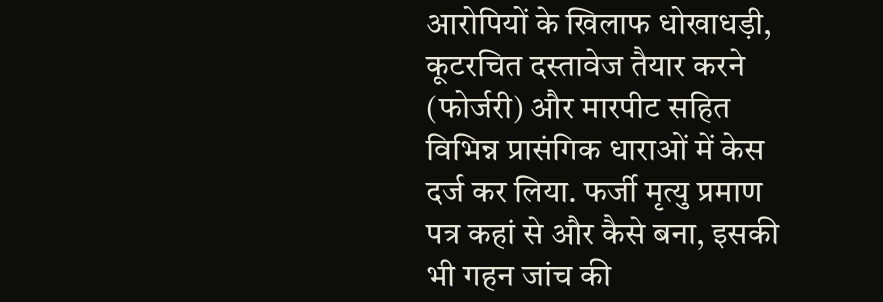आरोपियों के खिलाफ धोखाधड़ी, कूटरचित दस्तावेज तैयार करने (फोर्जरी) और मारपीट सहित विभिन्न प्रासंगिक धाराओं में केस दर्ज कर लिया. फर्जी मृत्यु प्रमाण पत्र कहां से और कैसे बना, इसकी भी गहन जांच की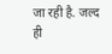जा रही है. जल्द ही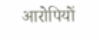आरोपियों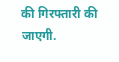की गिरफ्तारी की जाएगी.